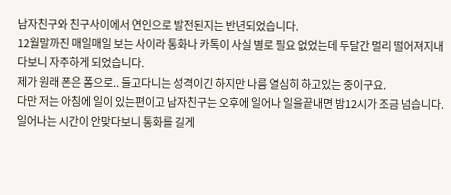남자친구와 친구사이에서 연인으로 발전된지는 반년되었습니다.
12월말까진 매일매일 보는 사이라 통화나 카톡이 사실 별로 필요 없었는데 두달간 멀리 떨어져지내다보니 자주하게 되었습니다.
제가 원래 폰은 폼으로.. 들고다니는 성격이긴 하지만 나름 열심히 하고있는 중이구요.
다만 저는 아침에 일이 있는편이고 남자친구는 오후에 일어나 일을끝내면 밤12시가 조금 넘습니다.
일어나는 시간이 안맞다보니 통화를 길게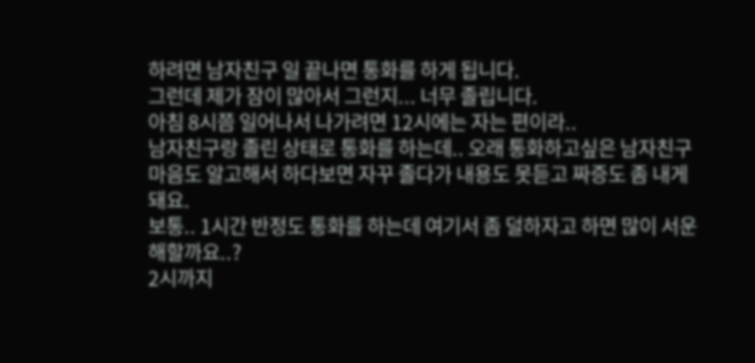하려면 남자친구 일 끝나면 통화를 하게 됩니다.
그런데 제가 잠이 많아서 그런지... 너무 졸립니다.
아침 8시쯤 일어나서 나가려면 12시에는 자는 편이라..
남자친구랑 졸린 상태로 통화를 하는데.. 오래 통화하고싶은 남자친구 마음도 알고해서 하다보면 자꾸 졸다가 내용도 못듣고 짜증도 좀 내게 돼요.
보통.. 1시간 반정도 통화를 하는데 여기서 좀 덜하자고 하면 많이 서운해할까요..?
2시까지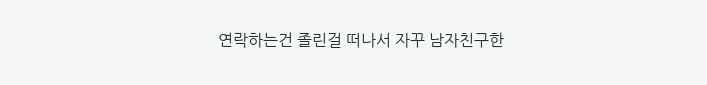연락하는건 졸린걸 떠나서 자꾸 남자친구한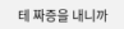테 짜증을 내니까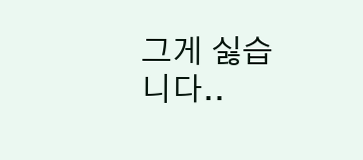그게 싫습니다..